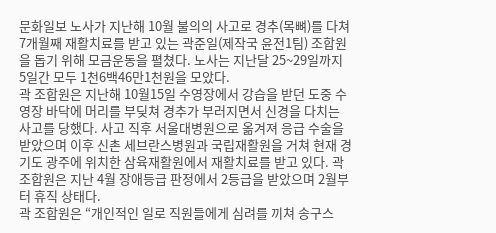문화일보 노사가 지난해 10월 불의의 사고로 경추(목뼈)를 다쳐 7개월째 재활치료를 받고 있는 곽준일(제작국 윤전1팀) 조합원을 돕기 위해 모금운동을 펼쳤다. 노사는 지난달 25~29일까지 5일간 모두 1천6백46만1천원을 모았다.
곽 조합원은 지난해 10월15일 수영장에서 강습을 받던 도중 수영장 바닥에 머리를 부딪쳐 경추가 부러지면서 신경을 다치는 사고를 당했다. 사고 직후 서울대병원으로 옮겨져 응급 수술을 받았으며 이후 신촌 세브란스병원과 국립재활원을 거쳐 현재 경기도 광주에 위치한 삼육재활원에서 재활치료를 받고 있다. 곽 조합원은 지난 4월 장애등급 판정에서 2등급을 받았으며 2월부터 휴직 상태다.
곽 조합원은 “개인적인 일로 직원들에게 심려를 끼쳐 송구스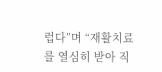럽다”며 “재활치료를 열심히 받아 직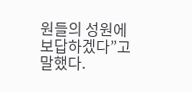원들의 성원에 보답하겠다”고 말했다.